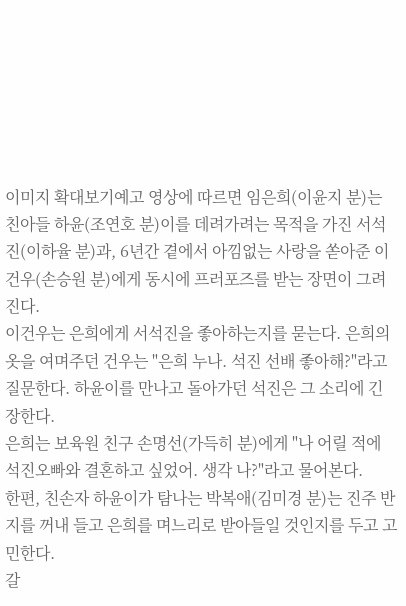이미지 확대보기예고 영상에 따르면 임은희(이윤지 분)는 친아들 하윤(조연호 분)이를 데려가려는 목적을 가진 서석진(이하율 분)과, 6년간 곁에서 아낌없는 사랑을 쏟아준 이건우(손승원 분)에게 동시에 프러포즈를 받는 장면이 그려진다.
이건우는 은희에게 서석진을 좋아하는지를 묻는다. 은희의 옷을 여며주던 건우는 "은희 누나. 석진 선배 좋아해?"라고 질문한다. 하윤이를 만나고 돌아가던 석진은 그 소리에 긴장한다.
은희는 보육원 친구 손명선(가득히 분)에게 "나 어릴 적에 석진오빠와 결혼하고 싶었어. 생각 나?"라고 물어본다.
한편, 친손자 하윤이가 탐나는 박복애(김미경 분)는 진주 반지를 꺼내 들고 은희를 며느리로 받아들일 것인지를 두고 고민한다.
갈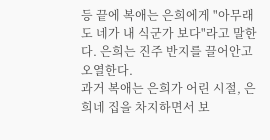등 끝에 복애는 은희에게 "아무래도 네가 내 식군가 보다"라고 말한다. 은희는 진주 반지를 끌어안고 오열한다.
과거 복애는 은희가 어린 시절, 은희네 집을 차지하면서 보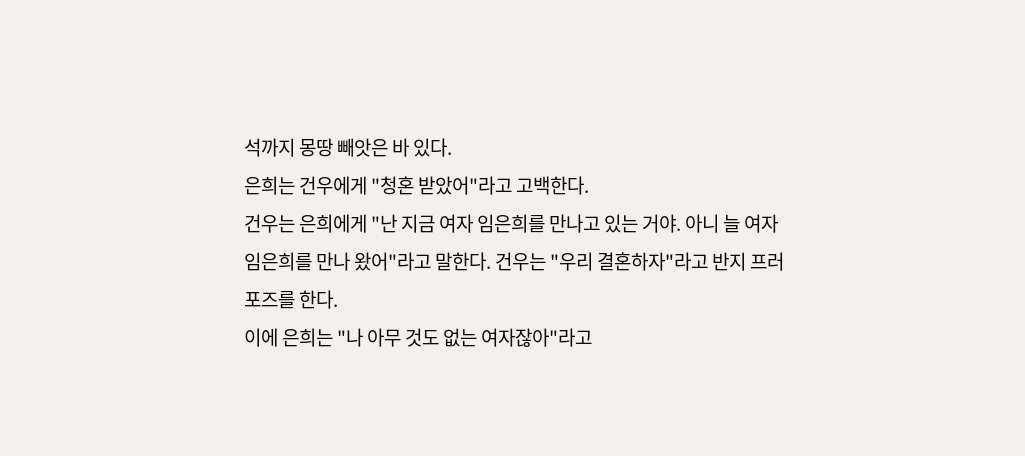석까지 몽땅 빼앗은 바 있다.
은희는 건우에게 "청혼 받았어"라고 고백한다.
건우는 은희에게 "난 지금 여자 임은희를 만나고 있는 거야. 아니 늘 여자 임은희를 만나 왔어"라고 말한다. 건우는 "우리 결혼하자"라고 반지 프러포즈를 한다.
이에 은희는 "나 아무 것도 없는 여자잖아"라고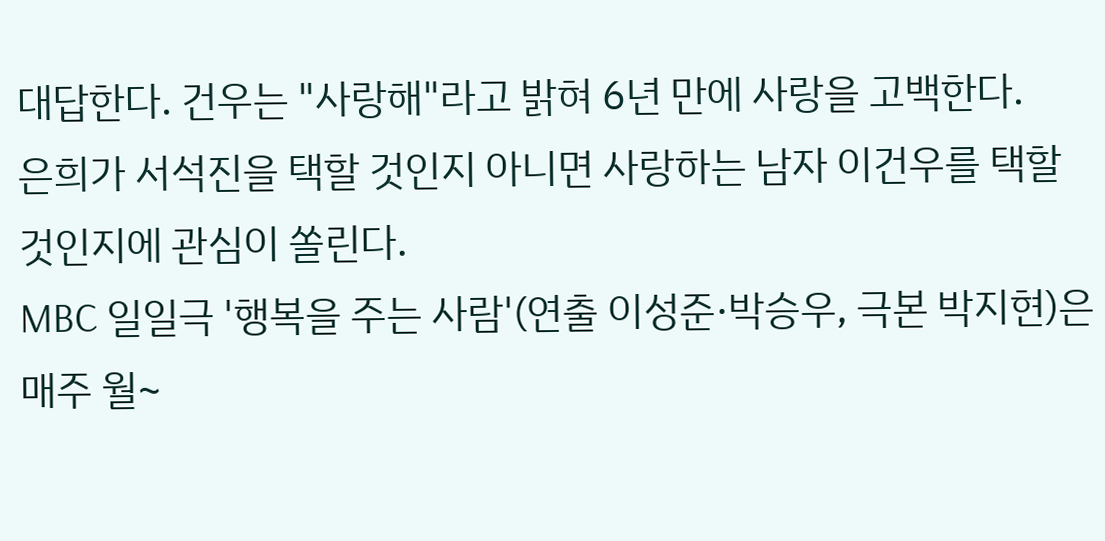대답한다. 건우는 "사랑해"라고 밝혀 6년 만에 사랑을 고백한다.
은희가 서석진을 택할 것인지 아니면 사랑하는 남자 이건우를 택할 것인지에 관심이 쏠린다.
MBC 일일극 '행복을 주는 사람'(연출 이성준·박승우, 극본 박지현)은 매주 월~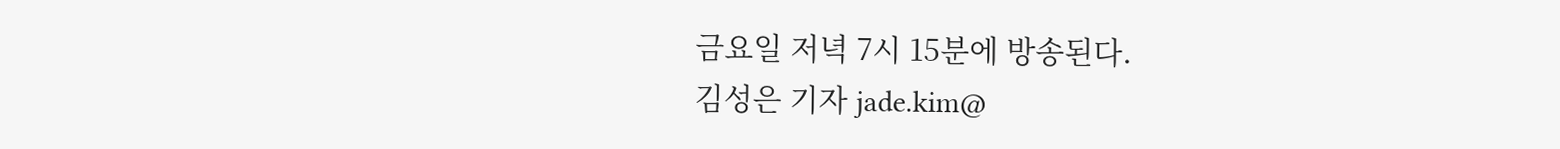금요일 저녁 7시 15분에 방송된다.
김성은 기자 jade.kim@